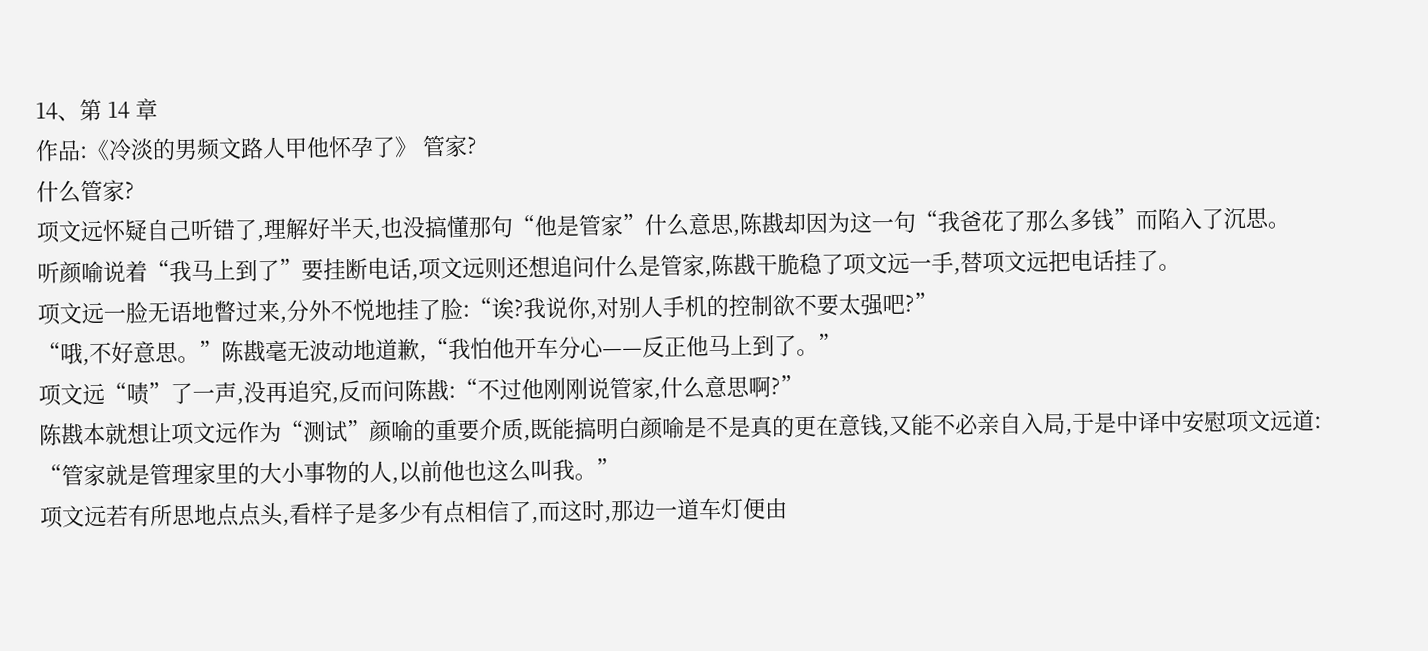14、第 14 章
作品:《冷淡的男频文路人甲他怀孕了》 管家?
什么管家?
项文远怀疑自己听错了,理解好半天,也没搞懂那句“他是管家”什么意思,陈戡却因为这一句“我爸花了那么多钱”而陷入了沉思。
听颜喻说着“我马上到了”要挂断电话,项文远则还想追问什么是管家,陈戡干脆稳了项文远一手,替项文远把电话挂了。
项文远一脸无语地瞥过来,分外不悦地挂了脸:“诶?我说你,对别人手机的控制欲不要太强吧?”
“哦,不好意思。”陈戡毫无波动地道歉,“我怕他开车分心——反正他马上到了。”
项文远“啧”了一声,没再追究,反而问陈戡:“不过他刚刚说管家,什么意思啊?”
陈戡本就想让项文远作为“测试”颜喻的重要介质,既能搞明白颜喻是不是真的更在意钱,又能不必亲自入局,于是中译中安慰项文远道:
“管家就是管理家里的大小事物的人,以前他也这么叫我。”
项文远若有所思地点点头,看样子是多少有点相信了,而这时,那边一道车灯便由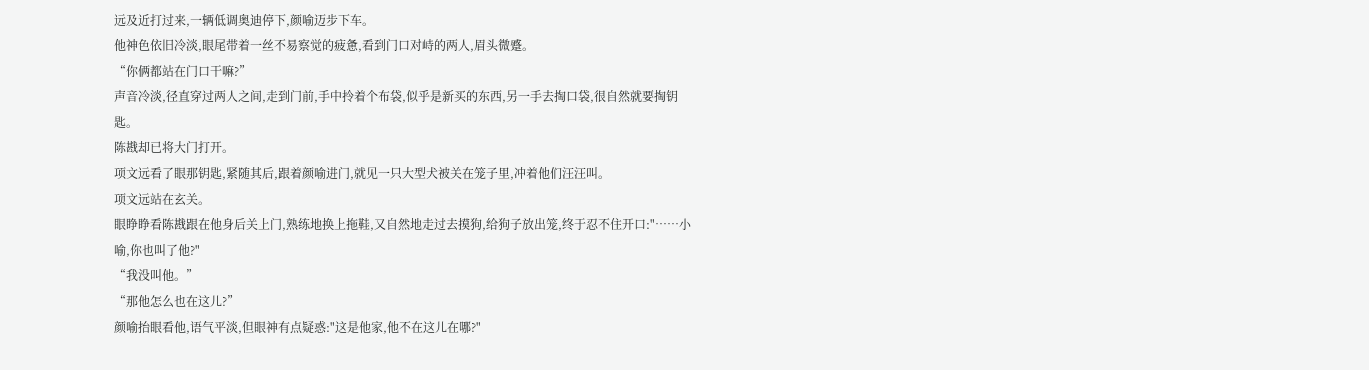远及近打过来,一辆低调奥迪停下,颜喻迈步下车。
他神色依旧冷淡,眼尾带着一丝不易察觉的疲惫,看到门口对峙的两人,眉头微蹙。
“你俩都站在门口干嘛?”
声音冷淡,径直穿过两人之间,走到门前,手中拎着个布袋,似乎是新买的东西,另一手去掏口袋,很自然就要掏钥匙。
陈戡却已将大门打开。
项文远看了眼那钥匙,紧随其后,跟着颜喻进门,就见一只大型犬被关在笼子里,冲着他们汪汪叫。
项文远站在玄关。
眼睁睁看陈戡跟在他身后关上门,熟练地换上拖鞋,又自然地走过去摸狗,给狗子放出笼,终于忍不住开口:"……小喻,你也叫了他?"
“我没叫他。”
“那他怎么也在这儿?”
颜喻抬眼看他,语气平淡,但眼神有点疑惑:"这是他家,他不在这儿在哪?"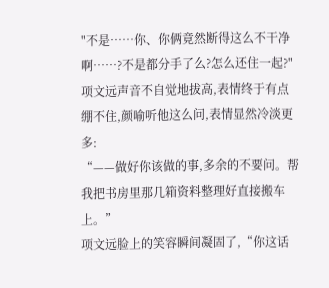"不是……你、你俩竟然断得这么不干净啊……?不是都分手了么?怎么还住一起?"项文远声音不自觉地拔高,表情终于有点绷不住,颜喻听他这么问,表情显然冷淡更多:
“——做好你该做的事,多余的不要问。帮我把书房里那几箱资料整理好直接搬车上。”
项文远脸上的笑容瞬间凝固了,“你这话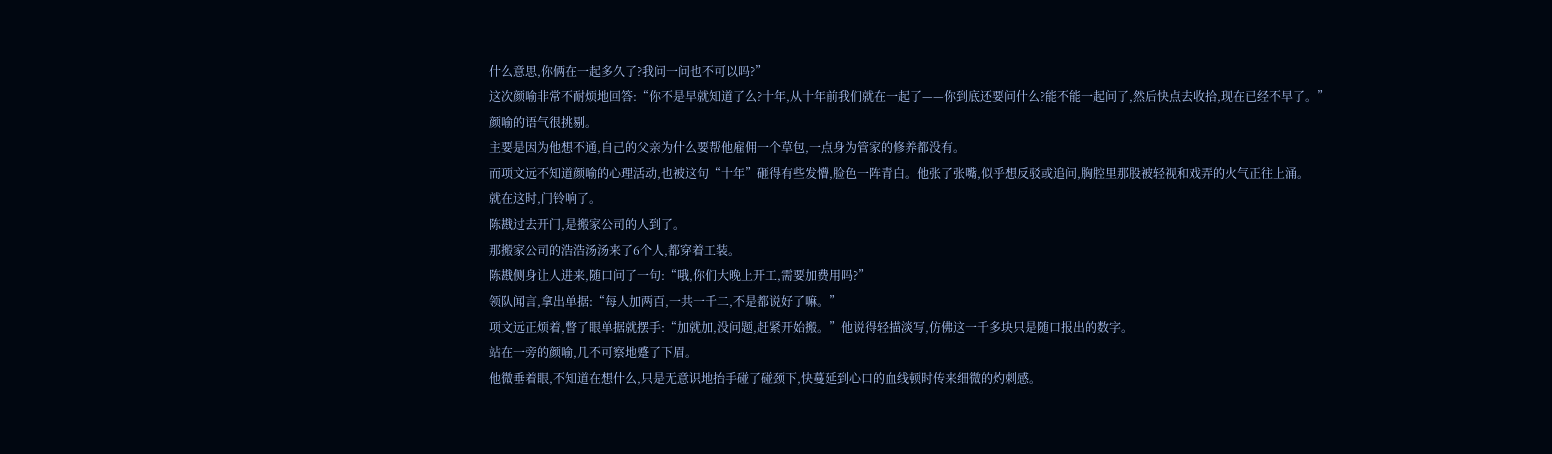什么意思,你俩在一起多久了?我问一问也不可以吗?”
这次颜喻非常不耐烦地回答:“你不是早就知道了么?十年,从十年前我们就在一起了——你到底还要问什么?能不能一起问了,然后快点去收拾,现在已经不早了。”
颜喻的语气很挑剔。
主要是因为他想不通,自己的父亲为什么要帮他雇佣一个草包,一点身为管家的修养都没有。
而项文远不知道颜喻的心理活动,也被这句“十年”砸得有些发懵,脸色一阵青白。他张了张嘴,似乎想反驳或追问,胸腔里那股被轻视和戏弄的火气正往上涌。
就在这时,门铃响了。
陈戡过去开门,是搬家公司的人到了。
那搬家公司的浩浩汤汤来了6个人,都穿着工装。
陈戡侧身让人进来,随口问了一句:“哦,你们大晚上开工,需要加费用吗?”
领队闻言,拿出单据:“每人加两百,一共一千二,不是都说好了嘛。”
项文远正烦着,瞥了眼单据就摆手:“加就加,没问题,赶紧开始搬。”他说得轻描淡写,仿佛这一千多块只是随口报出的数字。
站在一旁的颜喻,几不可察地蹙了下眉。
他微垂着眼,不知道在想什么,只是无意识地抬手碰了碰颈下,快蔓延到心口的血线顿时传来细微的灼刺感。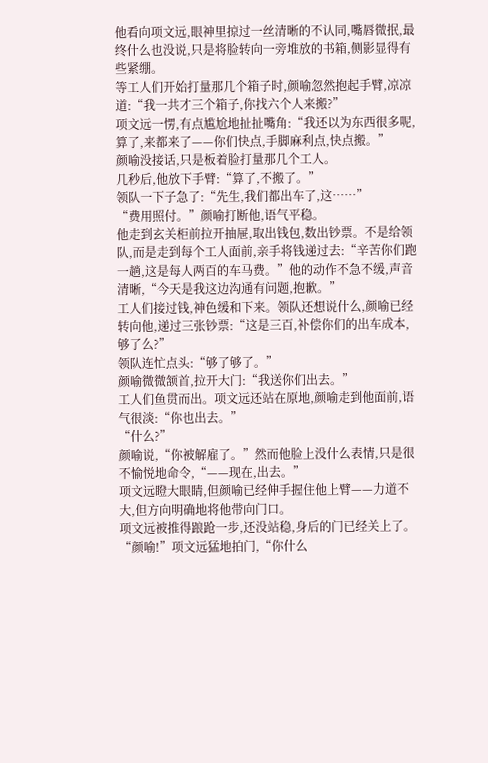他看向项文远,眼神里掠过一丝清晰的不认同,嘴唇微抿,最终什么也没说,只是将脸转向一旁堆放的书箱,侧影显得有些紧绷。
等工人们开始打量那几个箱子时,颜喻忽然抱起手臂,凉凉道:“我一共才三个箱子,你找六个人来搬?”
项文远一愣,有点尴尬地扯扯嘴角:“我还以为东西很多呢,算了,来都来了——你们快点,手脚麻利点,快点搬。”
颜喻没接话,只是板着脸打量那几个工人。
几秒后,他放下手臂:“算了,不搬了。”
领队一下子急了:“先生,我们都出车了,这……”
“费用照付。”颜喻打断他,语气平稳。
他走到玄关柜前拉开抽屉,取出钱包,数出钞票。不是给领队,而是走到每个工人面前,亲手将钱递过去:“辛苦你们跑一趟,这是每人两百的车马费。”他的动作不急不缓,声音清晰,“今天是我这边沟通有问题,抱歉。”
工人们接过钱,神色缓和下来。领队还想说什么,颜喻已经转向他,递过三张钞票:“这是三百,补偿你们的出车成本,够了么?”
领队连忙点头:“够了够了。”
颜喻微微颔首,拉开大门:“我送你们出去。”
工人们鱼贯而出。项文远还站在原地,颜喻走到他面前,语气很淡:“你也出去。”
“什么?”
颜喻说,“你被解雇了。”然而他脸上没什么表情,只是很不愉悦地命令,“——现在,出去。”
项文远瞪大眼睛,但颜喻已经伸手握住他上臂——力道不大,但方向明确地将他带向门口。
项文远被推得踉跄一步,还没站稳,身后的门已经关上了。
“颜喻!”项文远猛地拍门,“你什么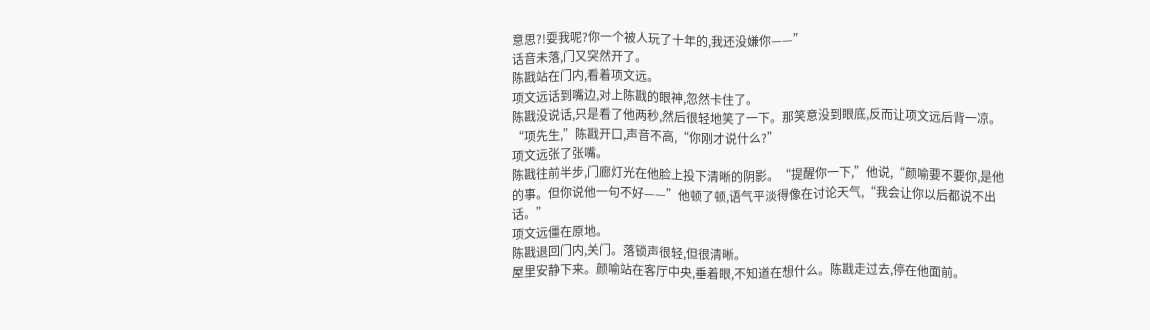意思?!耍我呢?你一个被人玩了十年的,我还没嫌你——”
话音未落,门又突然开了。
陈戡站在门内,看着项文远。
项文远话到嘴边,对上陈戡的眼神,忽然卡住了。
陈戡没说话,只是看了他两秒,然后很轻地笑了一下。那笑意没到眼底,反而让项文远后背一凉。
“项先生,”陈戡开口,声音不高,“你刚才说什么?”
项文远张了张嘴。
陈戡往前半步,门廊灯光在他脸上投下清晰的阴影。“提醒你一下,”他说,“颜喻要不要你,是他的事。但你说他一句不好——”他顿了顿,语气平淡得像在讨论天气,“我会让你以后都说不出话。”
项文远僵在原地。
陈戡退回门内,关门。落锁声很轻,但很清晰。
屋里安静下来。颜喻站在客厅中央,垂着眼,不知道在想什么。陈戡走过去,停在他面前。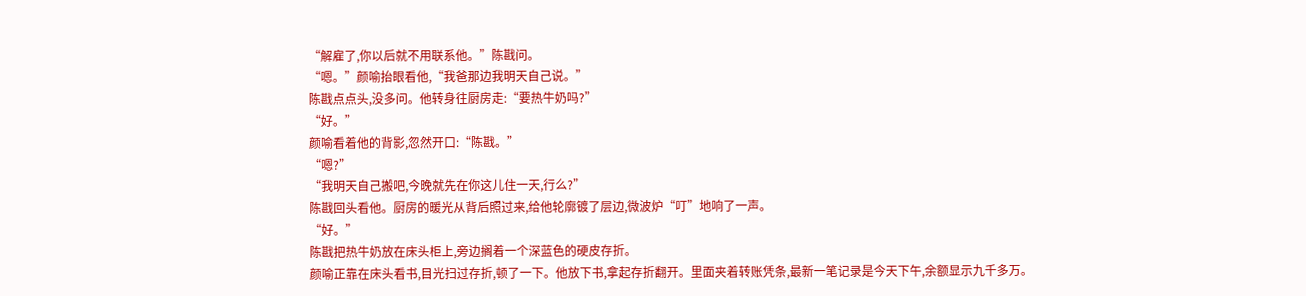“解雇了,你以后就不用联系他。”陈戡问。
“嗯。”颜喻抬眼看他,“我爸那边我明天自己说。”
陈戡点点头,没多问。他转身往厨房走:“要热牛奶吗?”
“好。”
颜喻看着他的背影,忽然开口:“陈戡。”
“嗯?”
“我明天自己搬吧,今晚就先在你这儿住一天,行么?”
陈戡回头看他。厨房的暖光从背后照过来,给他轮廓镀了层边,微波炉“叮”地响了一声。
“好。”
陈戡把热牛奶放在床头柜上,旁边搁着一个深蓝色的硬皮存折。
颜喻正靠在床头看书,目光扫过存折,顿了一下。他放下书,拿起存折翻开。里面夹着转账凭条,最新一笔记录是今天下午,余额显示九千多万。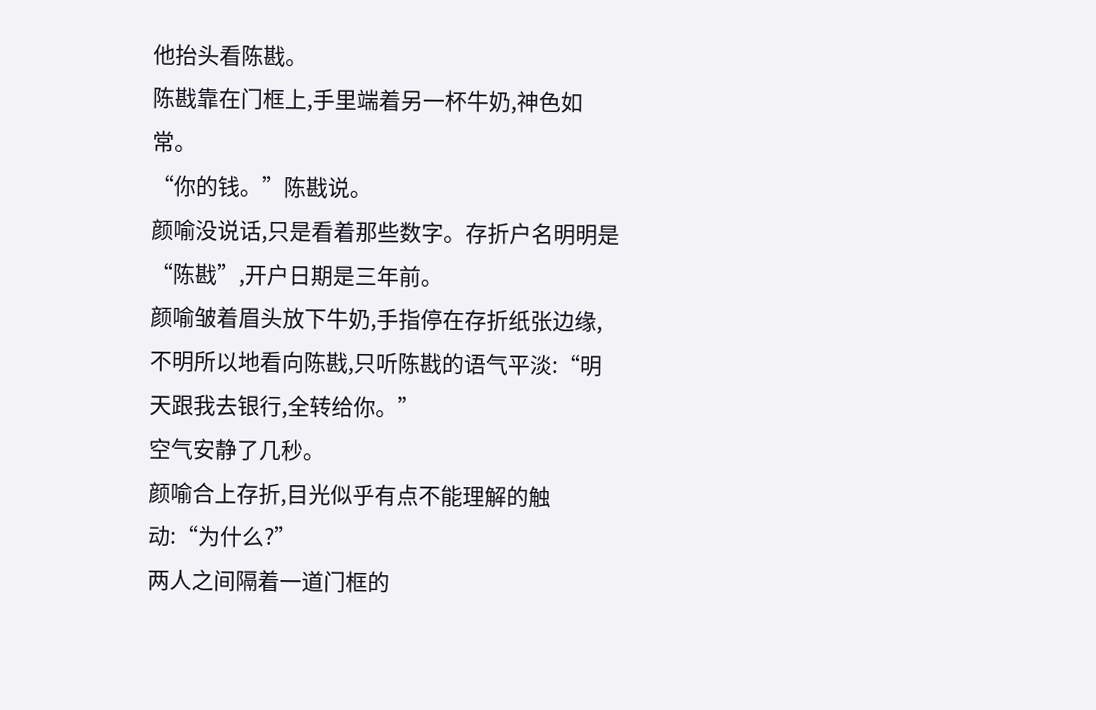他抬头看陈戡。
陈戡靠在门框上,手里端着另一杯牛奶,神色如常。
“你的钱。”陈戡说。
颜喻没说话,只是看着那些数字。存折户名明明是“陈戡”,开户日期是三年前。
颜喻皱着眉头放下牛奶,手指停在存折纸张边缘,不明所以地看向陈戡,只听陈戡的语气平淡:“明天跟我去银行,全转给你。”
空气安静了几秒。
颜喻合上存折,目光似乎有点不能理解的触动:“为什么?”
两人之间隔着一道门框的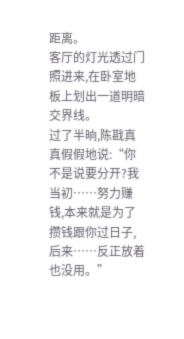距离。
客厅的灯光透过门照进来,在卧室地板上划出一道明暗交界线。
过了半晌,陈戡真真假假地说:“你不是说要分开?我当初……努力赚钱,本来就是为了攒钱跟你过日子,后来……反正放着也没用。”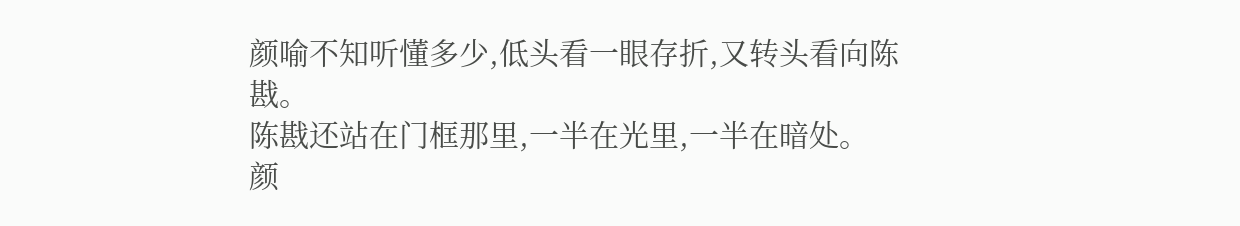颜喻不知听懂多少,低头看一眼存折,又转头看向陈戡。
陈戡还站在门框那里,一半在光里,一半在暗处。
颜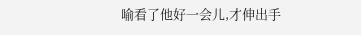喻看了他好一会儿,才伸出手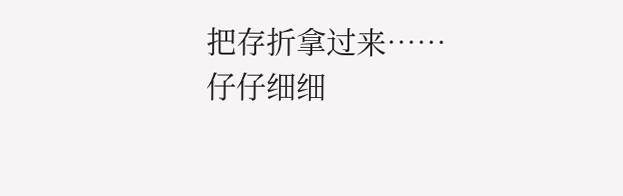把存折拿过来……
仔仔细细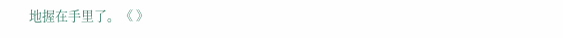地握在手里了。《 》